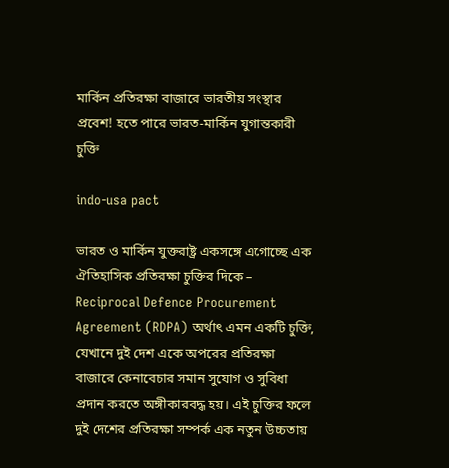মার্কিন প্রতিরক্ষা বাজারে ভারতীয় সংস্থার প্রবেশ! হতে পারে ভারত-মার্কিন যুগান্তকারী চুক্তি

indo-usa pact

ভারত ও মার্কিন যুক্তরাষ্ট্র একসঙ্গে এগোচ্ছে এক ঐতিহাসিক প্রতিরক্ষা চুক্তির দিকে – Reciprocal Defence Procurement Agreement (RDPA) অর্থাৎ এমন একটি চুক্তি, যেখানে দুই দেশ একে অপরের প্রতিরক্ষা বাজারে কেনাবেচার সমান সুযোগ ও সুবিধা প্রদান করতে অঙ্গীকারবদ্ধ হয়। এই চুক্তির ফলে দুই দেশের প্রতিরক্ষা সম্পর্ক এক নতুন উচ্চতায়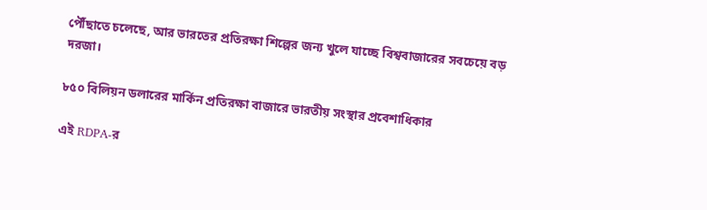পৌঁছাতে চলেছে, আর ভারতের প্রতিরক্ষা শিল্পের জন্য খুলে যাচ্ছে বিশ্ববাজারের সবচেয়ে বড় দরজা।

৮৫০ বিলিয়ন ডলারের মার্কিন প্রতিরক্ষা বাজারে ভারতীয় সংস্থার প্রবেশাধিকার

এই RDPA-র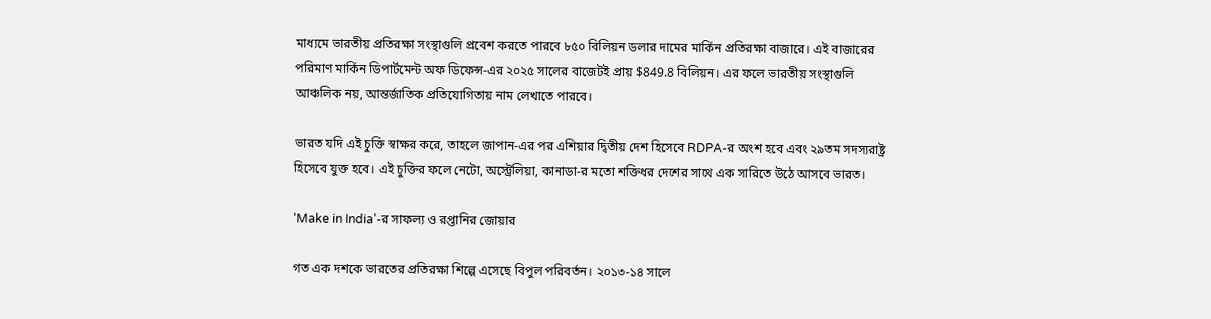মাধ্যমে ভারতীয় প্রতিরক্ষা সংস্থাগুলি প্রবেশ করতে পারবে ৮৫০ বিলিয়ন ডলার দামের মার্কিন প্রতিরক্ষা বাজারে। এই বাজারের পরিমাণ মার্কিন ডিপার্টমেন্ট অফ ডিফেন্স-এর ২০২৫ সালের বাজেটই প্রায় $849.8 বিলিয়ন। এর ফলে ভারতীয় সংস্থাগুলি আঞ্চলিক নয়, আন্তর্জাতিক প্রতিযোগিতায় নাম লেখাতে পারবে।

ভারত যদি এই চুক্তি স্বাক্ষর করে, তাহলে জাপান-এর পর এশিয়ার দ্বিতীয় দেশ হিসেবে RDPA-র অংশ হবে এবং ২৯তম সদস্যরাষ্ট্র হিসেবে যুক্ত হবে। এই চুক্তির ফলে নেটো, অস্ট্রেলিয়া, কানাডা-র মতো শক্তিধর দেশের সাথে এক সারিতে উঠে আসবে ভারত।

‘Make in India’-র সাফল্য ও রপ্তানির জোয়ার

গত এক দশকে ভারতের প্রতিরক্ষা শিল্পে এসেছে বিপুল পরিবর্তন। ২০১৩-১৪ সালে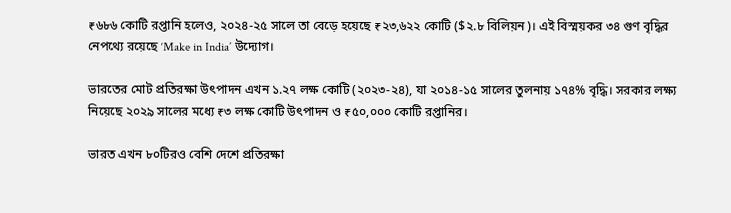₹৬৮৬ কোটি রপ্তানি হলেও, ২০২৪-২৫ সালে তা বেড়ে হয়েছে ₹২৩,৬২২ কোটি ($২.৮ বিলিয়ন)। এই বিস্ময়কর ৩৪ গুণ বৃদ্ধির নেপথ্যে রয়েছে ‘Make in India’ উদ্যোগ।

ভারতের মোট প্রতিরক্ষা উৎপাদন এখন ১.২৭ লক্ষ কোটি (২০২৩-২৪), যা ২০১৪-১৫ সালের তুলনায় ১৭৪% বৃদ্ধি। সরকার লক্ষ্য নিয়েছে ২০২৯ সালের মধ্যে ₹৩ লক্ষ কোটি উৎপাদন ও ₹৫০,০০০ কোটি রপ্তানির।

ভারত এখন ৮০টিরও বেশি দেশে প্রতিরক্ষা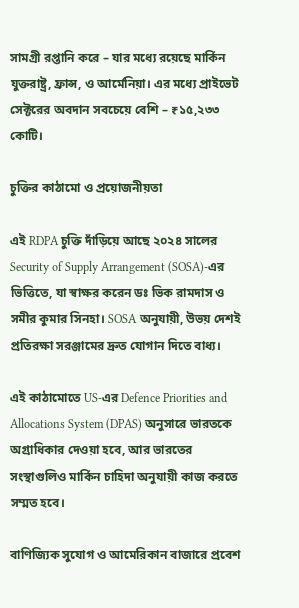সামগ্রী রপ্তানি করে – যার মধ্যে রয়েছে মার্কিন যুক্তরাষ্ট্র, ফ্রান্স, ও আর্মেনিয়া। এর মধ্যে প্রাইভেট সেক্টরের অবদান সবচেয়ে বেশি – ₹১৫,২৩৩ কোটি।

চুক্তির কাঠামো ও প্রয়োজনীয়তা

এই RDPA চুক্তি দাঁড়িয়ে আছে ২০২৪ সালের Security of Supply Arrangement (SOSA)-এর ভিত্তিতে, যা স্বাক্ষর করেন ডঃ ভিক রামদাস ও সমীর কুমার সিনহা। SOSA অনুযায়ী, উভয় দেশই প্রতিরক্ষা সরঞ্জামের দ্রুত যোগান দিতে বাধ্য।

এই কাঠামোতে US-এর Defence Priorities and Allocations System (DPAS) অনুসারে ভারতকে অগ্রাধিকার দেওয়া হবে, আর ভারতের সংস্থাগুলিও মার্কিন চাহিদা অনুযায়ী কাজ করতে সম্মত হবে।

বাণিজ্যিক সুযোগ ও আমেরিকান বাজারে প্রবেশ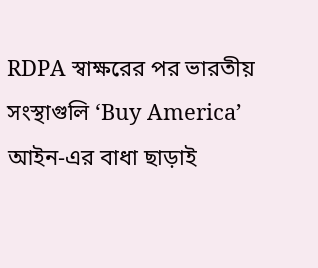RDPA স্বাক্ষরের পর ভারতীয় সংস্থাগুলি ‘Buy America’ আইন-এর বাধা ছাড়াই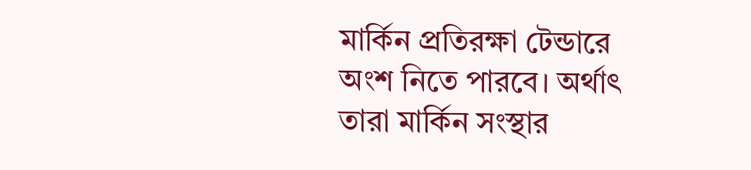মার্কিন প্রতিরক্ষা টেন্ডারে অংশ নিতে পারবে। অর্থাৎ তারা মার্কিন সংস্থার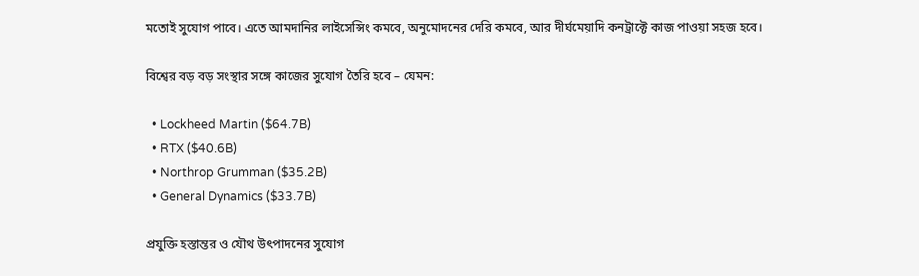মতোই সুযোগ পাবে। এতে আমদানির লাইসেন্সিং কমবে, অনুমোদনের দেরি কমবে, আর দীর্ঘমেয়াদি কনট্রাক্টে কাজ পাওয়া সহজ হবে।

বিশ্বের বড় বড় সংস্থার সঙ্গে কাজের সুযোগ তৈরি হবে – যেমন:

  • Lockheed Martin ($64.7B)
  • RTX ($40.6B)
  • Northrop Grumman ($35.2B)
  • General Dynamics ($33.7B)

প্রযুক্তি হস্তান্তর ও যৌথ উৎপাদনের সুযোগ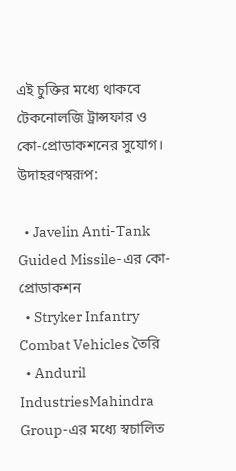এই চুক্তির মধ্যে থাকবে টেকনোলজি ট্রান্সফার ও কো-প্রোডাকশনের সুযোগ। উদাহরণস্বরূপ:

  • Javelin Anti-Tank Guided Missile-এর কো-প্রোডাকশন
  • Stryker Infantry Combat Vehicles তৈরি
  • Anduril IndustriesMahindra Group-এর মধ্যে স্বচালিত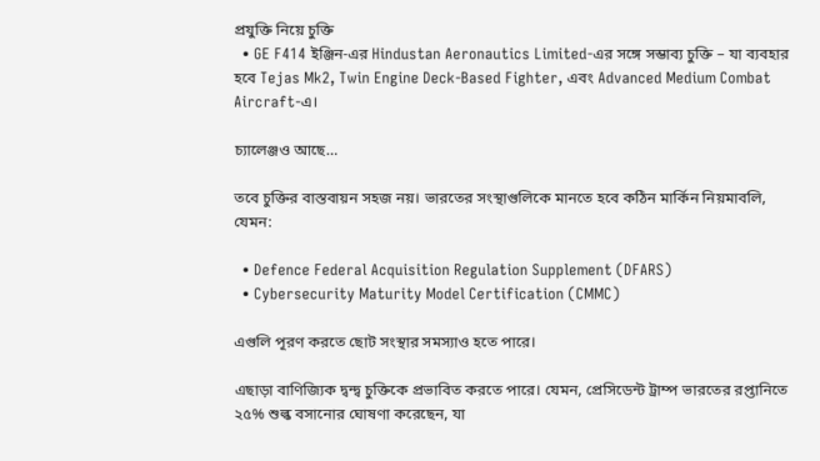প্রযুক্তি নিয়ে চুক্তি
  • GE F414 ইঞ্জিন-এর Hindustan Aeronautics Limited-এর সঙ্গে সম্ভাব্য চুক্তি – যা ব্যবহার হবে Tejas Mk2, Twin Engine Deck-Based Fighter, এবং Advanced Medium Combat Aircraft-এ।

চ্যালেঞ্জও আছে…

তবে চুক্তির বাস্তবায়ন সহজ নয়। ভারতের সংস্থাগুলিকে মানতে হবে কঠিন মার্কিন নিয়মাবলি, যেমন:

  • Defence Federal Acquisition Regulation Supplement (DFARS)
  • Cybersecurity Maturity Model Certification (CMMC)

এগুলি পূরণ করতে ছোট সংস্থার সমস্যাও হতে পারে।

এছাড়া বাণিজ্যিক দ্বন্দ্ব চুক্তিকে প্রভাবিত করতে পারে। যেমন, প্রেসিডেন্ট ট্রাম্প ভারতের রপ্তানিতে ২৫% শুল্ক বসানোর ঘোষণা করেছেন, যা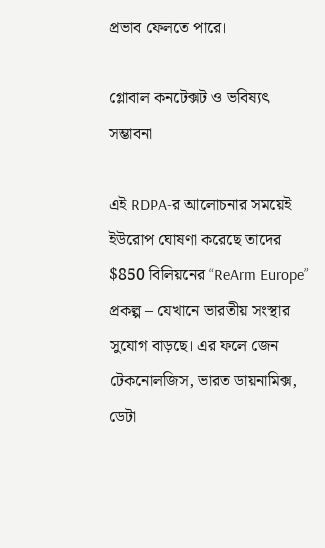প্রভাব ফেলতে পারে।

গ্লোবাল কনটেক্সট ও ভবিষ্যৎ সম্ভাবনা

এই RDPA-র আলোচনার সময়েই ইউরোপ ঘোষণা করেছে তাদের $850 বিলিয়নের “ReArm Europe” প্রকল্প – যেখানে ভারতীয় সংস্থার সুযোগ বাড়ছে। এর ফলে জেন টেকনোলজিস, ভারত ডায়নামিক্স, ডেটা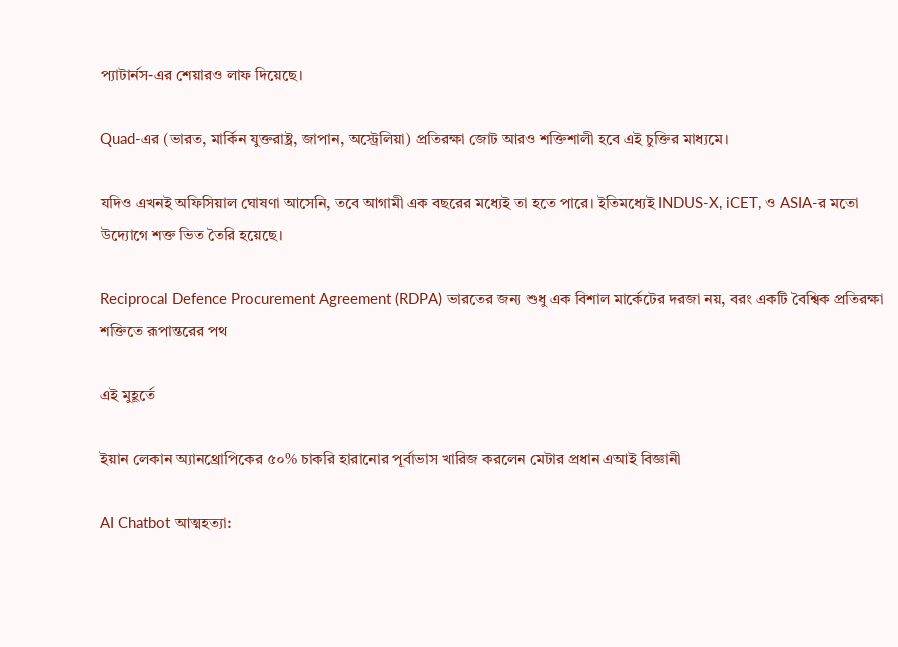প্যাটার্নস-এর শেয়ারও লাফ দিয়েছে।

Quad-এর (ভারত, মার্কিন যুক্তরাষ্ট্র, জাপান, অস্ট্রেলিয়া) প্রতিরক্ষা জোট আরও শক্তিশালী হবে এই চুক্তির মাধ্যমে।

যদিও এখনই অফিসিয়াল ঘোষণা আসেনি, তবে আগামী এক বছরের মধ্যেই তা হতে পারে। ইতিমধ্যেই INDUS-X, iCET, ও ASIA-র মতো উদ্যোগে শক্ত ভিত তৈরি হয়েছে।

Reciprocal Defence Procurement Agreement (RDPA) ভারতের জন্য শুধু এক বিশাল মার্কেটের দরজা নয়, বরং একটি বৈশ্বিক প্রতিরক্ষা শক্তিতে রূপান্তরের পথ

এই মুহূর্তে

ইয়ান লেকান অ্যানথ্রোপিকের ৫০% চাকরি হারানোর পূর্বাভাস খারিজ করলেন মেটার প্রধান এআই বিজ্ঞানী

AI Chatbot আত্মহত্যা: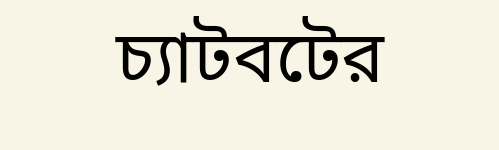চ্যাটবটের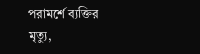পরামর্শে ব্যক্তির মৃত্যু,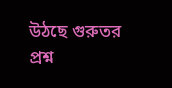উঠছে গুরুতর প্রশ্ন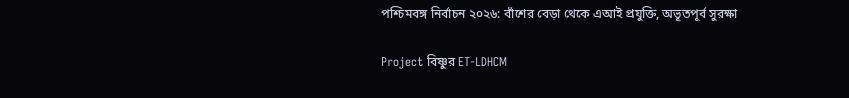পশ্চিমবঙ্গ নির্বাচন ২০২৬: বাঁশের বেড়া থেকে এআই প্রযুক্তি, অভূতপূর্ব সুরক্ষা

Project বিষ্ণুর ET-LDHCM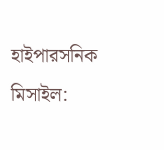হাইপারসনিক মিসাইল: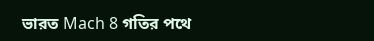ভারত Mach 8 গতির পথে